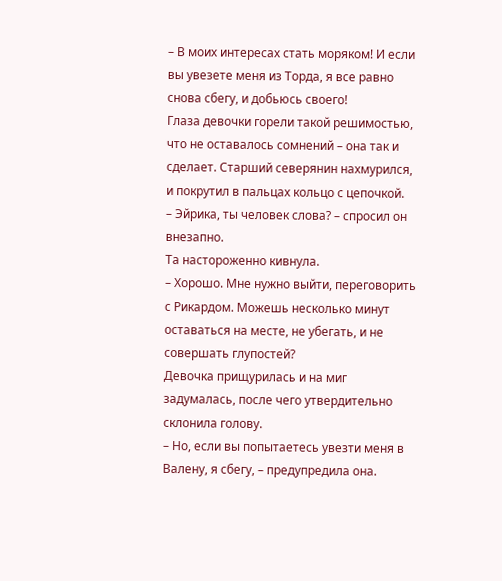– В моих интересах стать моряком! И если вы увезете меня из Торда, я все равно снова сбегу, и добьюсь своего!
Глаза девочки горели такой решимостью, что не оставалось сомнений – она так и сделает. Старший северянин нахмурился, и покрутил в пальцах кольцо с цепочкой.
– Эйрика, ты человек слова? – спросил он внезапно.
Та настороженно кивнула.
– Хорошо. Мне нужно выйти, переговорить с Рикардом. Можешь несколько минут оставаться на месте, не убегать, и не совершать глупостей?
Девочка прищурилась и на миг задумалась, после чего утвердительно склонила голову.
– Но, если вы попытаетесь увезти меня в Валену, я сбегу, – предупредила она.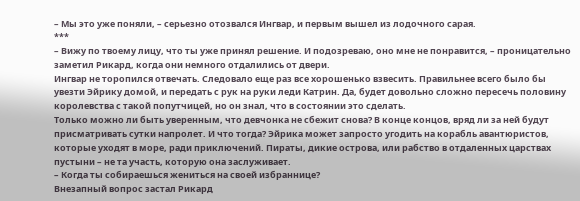– Мы это уже поняли, – серьезно отозвался Ингвар, и первым вышел из лодочного сарая.
***
– Вижу по твоему лицу, что ты уже принял решение. И подозреваю, оно мне не понравится, – проницательно заметил Рикард, когда они немного отдалились от двери.
Ингвар не торопился отвечать. Следовало еще раз все хорошенько взвесить. Правильнее всего было бы увезти Эйрику домой, и передать с рук на руки леди Катрин. Да, будет довольно сложно пересечь половину королевства с такой попутчицей, но он знал, что в состоянии это сделать.
Только можно ли быть уверенным, что девчонка не сбежит снова? В конце концов, вряд ли за ней будут присматривать сутки напролет. И что тогда? Эйрика может запросто угодить на корабль авантюристов, которые уходят в море, ради приключений. Пираты, дикие острова, или рабство в отдаленных царствах пустыни – не та участь, которую она заслуживает.
– Когда ты собираешься жениться на своей избраннице?
Внезапный вопрос застал Рикард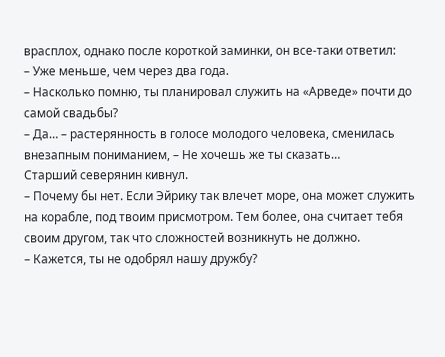врасплох, однако после короткой заминки, он все-таки ответил:
– Уже меньше, чем через два года.
– Насколько помню, ты планировал служить на «Арведе» почти до самой свадьбы?
– Да… – растерянность в голосе молодого человека, сменилась внезапным пониманием, – Не хочешь же ты сказать…
Старший северянин кивнул.
– Почему бы нет. Если Эйрику так влечет море, она может служить на корабле, под твоим присмотром. Тем более, она считает тебя своим другом, так что сложностей возникнуть не должно.
– Кажется, ты не одобрял нашу дружбу?